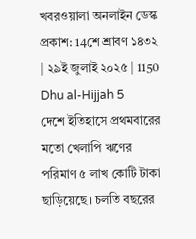খবরওয়ালা অনলাইন ডেস্ক
প্রকাশ: 14শে শ্রাবণ ১৪৩২ | ২৯ই জুলাই ২০২৫ | 1150 Dhu al-Hijjah 5
দেশে ইতিহাসে প্রথমবারের মতো খেলাপি ঋণের পরিমাণ ৫ লাখ কোটি টাকা ছাড়িয়েছে। চলতি বছরের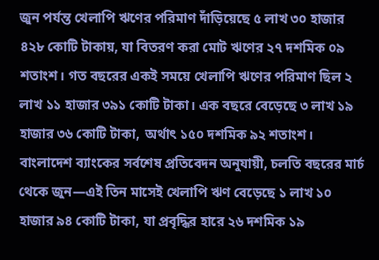জুন পর্যন্ত খেলাপি ঋণের পরিমাণ দাঁড়িয়েছে ৫ লাখ ৩০ হাজার ৪২৮ কোটি টাকায়, যা বিতরণ করা মোট ঋণের ২৭ দশমিক ০৯ শতাংশ। গত বছরের একই সময়ে খেলাপি ঋণের পরিমাণ ছিল ২ লাখ ১১ হাজার ৩৯১ কোটি টাকা। এক বছরে বেড়েছে ৩ লাখ ১৯ হাজার ৩৬ কোটি টাকা, অর্থাৎ ১৫০ দশমিক ৯২ শতাংশ।
বাংলাদেশ ব্যাংকের সর্বশেষ প্রতিবেদন অনুযায়ী, চলতি বছরের মার্চ থেকে জুন—এই তিন মাসেই খেলাপি ঋণ বেড়েছে ১ লাখ ১০ হাজার ৯৪ কোটি টাকা, যা প্রবৃদ্ধির হারে ২৬ দশমিক ১৯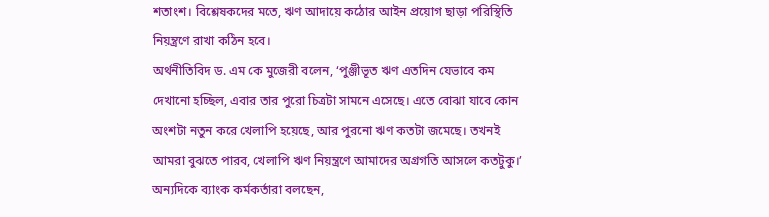শতাংশ। বিশ্লেষকদের মতে, ঋণ আদায়ে কঠোর আইন প্রয়োগ ছাড়া পরিস্থিতি নিয়ন্ত্রণে রাখা কঠিন হবে।
অর্থনীতিবিদ ড. এম কে মুজেরী বলেন, ‘পুঞ্জীভূত ঋণ এতদিন যেভাবে কম দেখানো হচ্ছিল, এবার তার পুরো চিত্রটা সামনে এসেছে। এতে বোঝা যাবে কোন অংশটা নতুন করে খেলাপি হয়েছে, আর পুরনো ঋণ কতটা জমেছে। তখনই আমরা বুঝতে পারব, খেলাপি ঋণ নিয়ন্ত্রণে আমাদের অগ্রগতি আসলে কতটুকু।’
অন্যদিকে ব্যাংক কর্মকর্তারা বলছেন,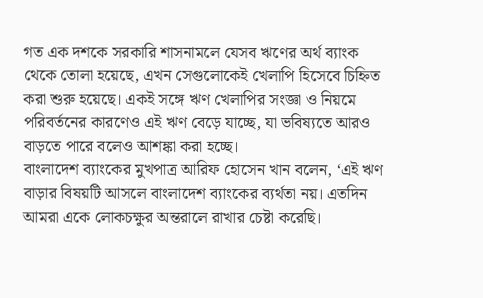গত এক দশকে সরকারি শাসনামলে যেসব ঋণের অর্থ ব্যাংক থেকে তোলা হয়েছে, এখন সেগুলোকেই খেলাপি হিসেবে চিহ্নিত করা শুরু হয়েছে। একই সঙ্গে ঋণ খেলাপির সংজ্ঞা ও নিয়মে পরিবর্তনের কারণেও এই ঋণ বেড়ে যাচ্ছে, যা ভবিষ্যতে আরও বাড়তে পারে বলেও আশঙ্কা করা হচ্ছে।
বাংলাদেশ ব্যাংকের মুখপাত্র আরিফ হোসেন খান বলেন, ‘এই ঋণ বাড়ার বিষয়টি আসলে বাংলাদেশ ব্যাংকের ব্যর্থতা নয়। এতদিন আমরা একে লোকচক্ষুর অন্তরালে রাখার চেষ্টা করেছি।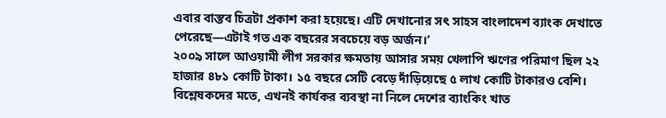এবার বাস্তব চিত্রটা প্রকাশ করা হয়েছে। এটি দেখানোর সৎ সাহস বাংলাদেশ ব্যাংক দেখাতে পেরেছে—এটাই গত এক বছরের সবচেয়ে বড় অর্জন।’
২০০৯ সালে আওয়ামী লীগ সরকার ক্ষমতায় আসার সময় খেলাপি ঋণের পরিমাণ ছিল ২২ হাজার ৪৮১ কোটি টাকা। ১৫ বছরে সেটি বেড়ে দাঁড়িয়েছে ৫ লাখ কোটি টাকারও বেশি। বিশ্লেষকদের মতে, এখনই কার্যকর ব্যবস্থা না নিলে দেশের ব্যাংকিং খাত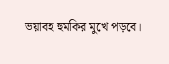ভয়াবহ হুমকির মুখে পড়বে।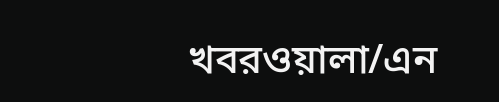খবরওয়ালা/এন